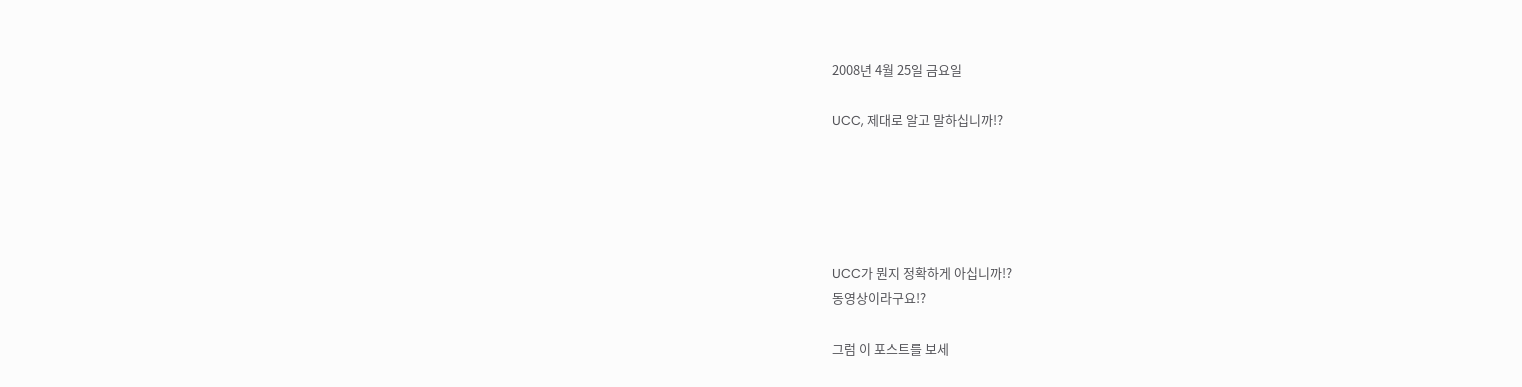2008년 4월 25일 금요일

UCC, 제대로 알고 말하십니까!?





UCC가 뭔지 정확하게 아십니까!?
동영상이라구요!?

그럼 이 포스트를 보세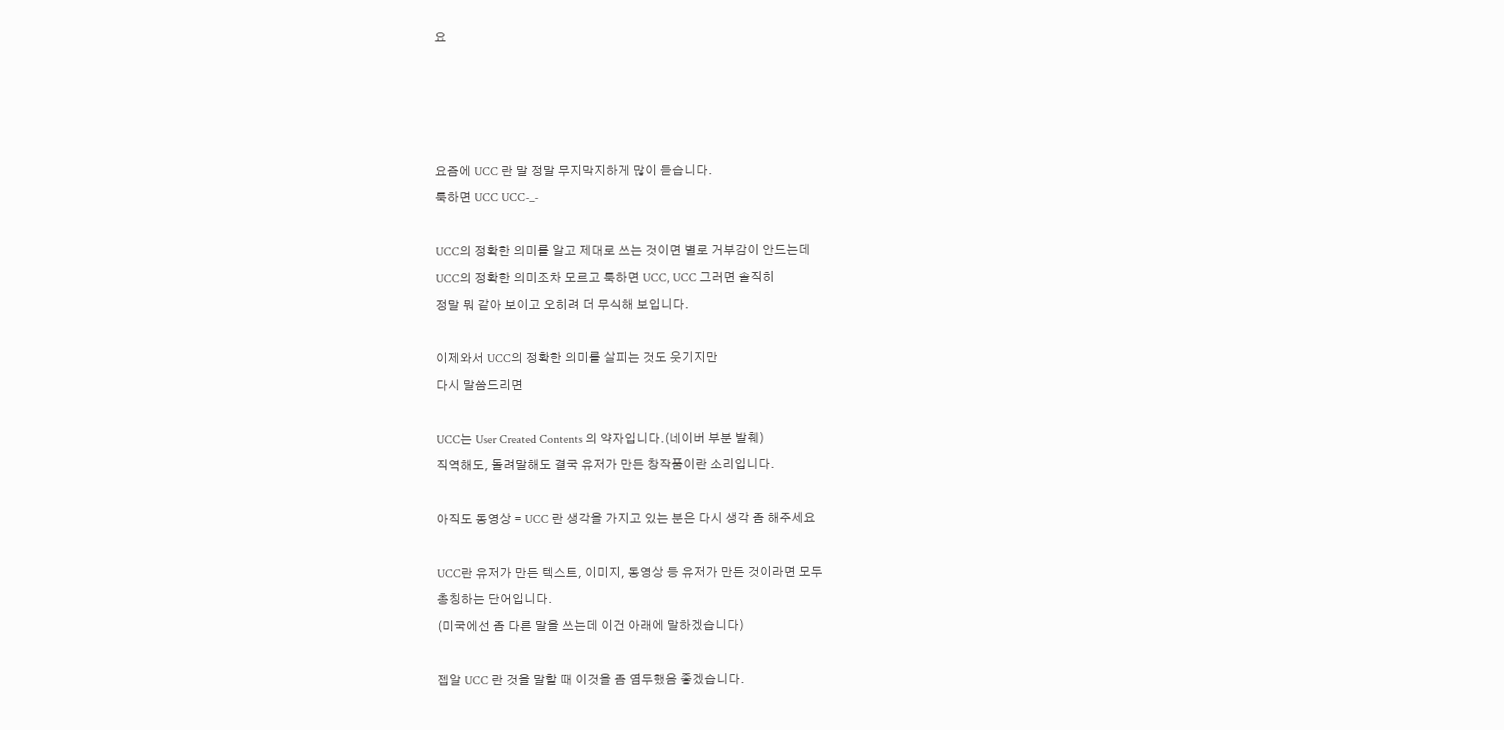요




요즘에 UCC 란 말 정말 무지막지하게 많이 듣습니다.
툭하면 UCC UCC-_-

UCC의 정확한 의미를 알고 제대로 쓰는 것이면 별로 거부감이 안드는데
UCC의 정확한 의미조차 모르고 툭하면 UCC, UCC 그러면 솔직히
정말 뭐 같아 보이고 오히려 더 무식해 보입니다.

이제와서 UCC의 정확한 의미를 살피는 것도 웃기지만
다시 말씀드리면

UCC는 User Created Contents 의 약자입니다.(네이버 부분 발췌)
직역해도, 돌려말해도 결국 유저가 만든 창작품이란 소리입니다.

아직도 동영상 = UCC 란 생각을 가지고 있는 분은 다시 생각 좀 해주세요

UCC란 유저가 만든 텍스트, 이미지, 동영상 등 유저가 만든 것이라면 모두
총칭하는 단어입니다.
(미국에선 좀 다른 말을 쓰는데 이건 아래에 말하겠습니다)

젭알 UCC 란 것을 말할 때 이것을 좀 염두했음 좋겠습니다.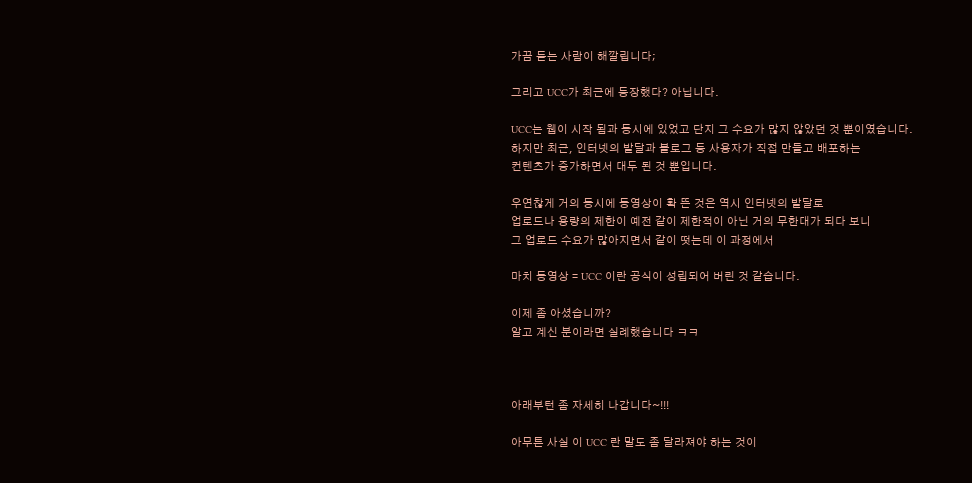가끔 듣는 사람이 해깔립니다;

그리고 UCC가 최근에 등장했다? 아닙니다.

UCC는 웹이 시작 됨과 동시에 있었고 단지 그 수요가 많지 않았던 것 뿐이였습니다.
하지만 최근, 인터넷의 발달과 블로그 등 사용자가 직접 만들고 배포하는
컨텐츠가 증가하면서 대두 된 것 뿐입니다.

우연찮게 거의 동시에 동영상이 확 뜬 것은 역시 인터넷의 발달로
업로드나 용량의 제한이 예전 같이 제한적이 아닌 거의 무한대가 되다 보니
그 업로드 수요가 많아지면서 같이 떳는데 이 과정에서

마치 동영상 = UCC 이란 공식이 성립되어 버린 것 같습니다.

이제 좀 아셨습니까?
알고 계신 분이라면 실례했습니다 ㅋㅋ



아래부턴 좀 자세히 나갑니다~!!!

아무튼 사실 이 UCC 란 말도 좀 달라져야 하는 것이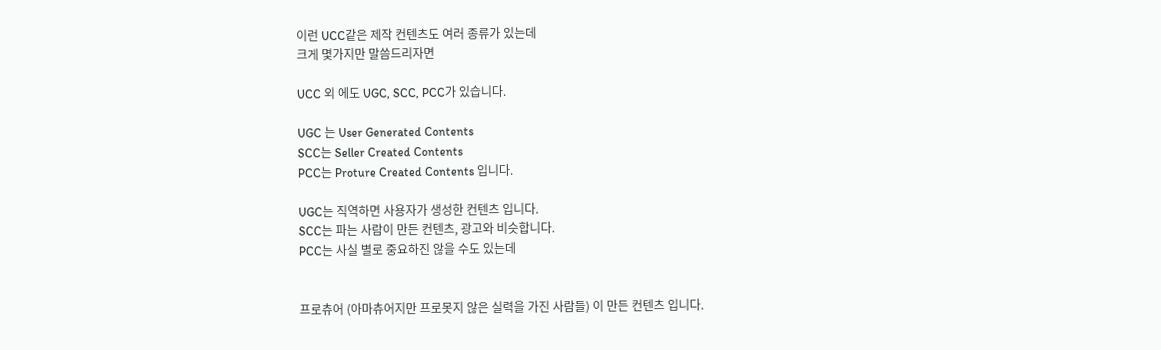이런 UCC같은 제작 컨텐츠도 여러 종류가 있는데
크게 몇가지만 말씀드리자면

UCC 외 에도 UGC, SCC, PCC가 있습니다.

UGC 는 User Generated Contents
SCC는 Seller Created Contents
PCC는 Proture Created Contents 입니다.

UGC는 직역하면 사용자가 생성한 컨텐츠 입니다.
SCC는 파는 사람이 만든 컨텐츠, 광고와 비슷합니다.
PCC는 사실 별로 중요하진 않을 수도 있는데


프로츄어 (아마츄어지만 프로못지 않은 실력을 가진 사람들) 이 만든 컨텐츠 입니다.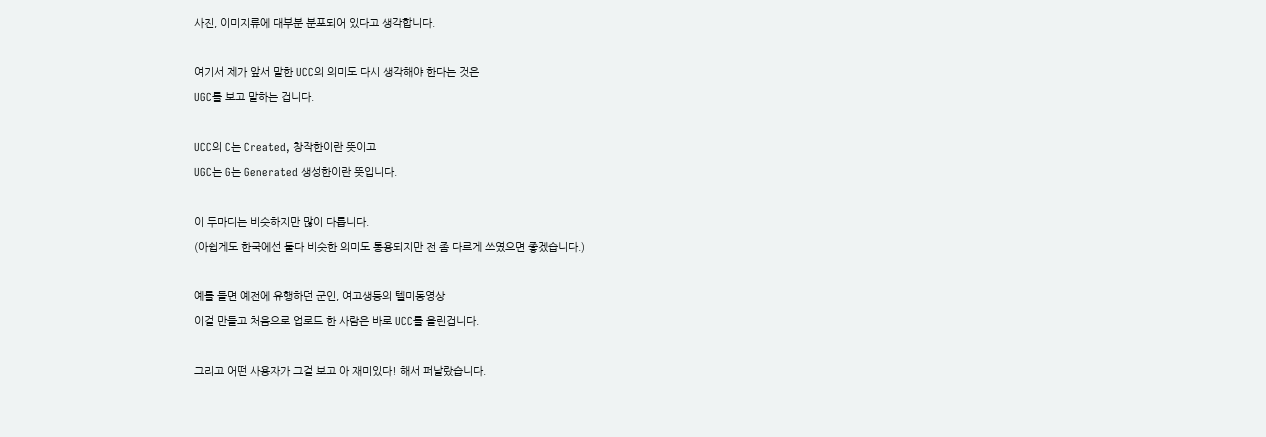사진, 이미지류에 대부분 분포되어 있다고 생각합니다.

여기서 제가 앞서 말한 UCC의 의미도 다시 생각해야 한다는 것은
UGC를 보고 말하는 겁니다.

UCC의 C는 Created, 창작한이란 뜻이고
UGC는 G는 Generated 생성한이란 뜻입니다.

이 두마디는 비슷하지만 많이 다릅니다.
(아쉽게도 한국에선 둘다 비슷한 의미도 통용되지만 전 좀 다르게 쓰였으면 좋겠습니다.)

예를 들면 예전에 유행하던 군인, 여고생등의 텔미동영상
이걸 만들고 처음으로 업로드 한 사람은 바로 UCC를 올린겁니다.

그리고 어떤 사용자가 그걸 보고 아 재미있다! 해서 퍼날랐습니다.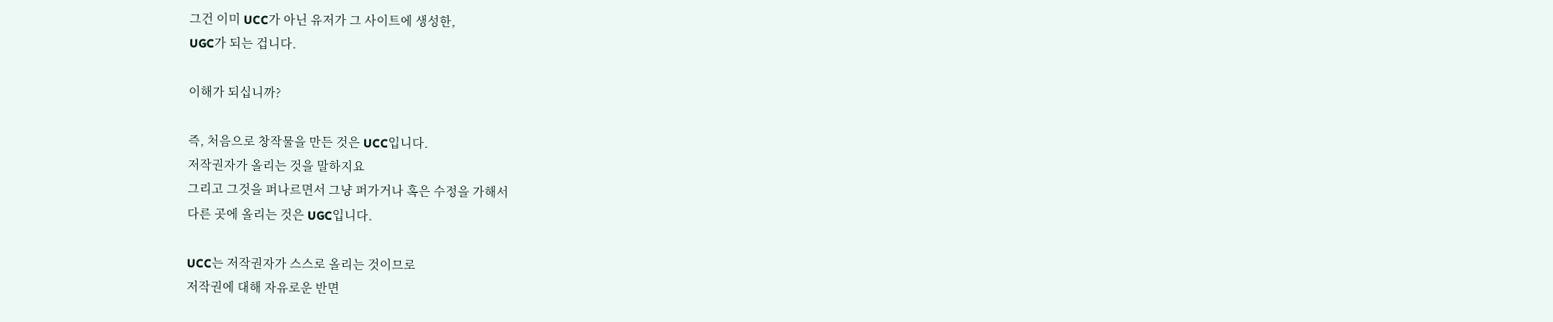그건 이미 UCC가 아닌 유저가 그 사이트에 생성한,
UGC가 되는 겁니다.

이해가 되십니까?

즉, 처음으로 창작물을 만든 것은 UCC입니다.
저작권자가 올리는 것을 말하지요
그리고 그것을 퍼나르면서 그냥 퍼가거나 혹은 수정을 가해서
다른 곳에 올리는 것은 UGC입니다.

UCC는 저작권자가 스스로 올리는 것이므로
저작권에 대해 자유로운 반면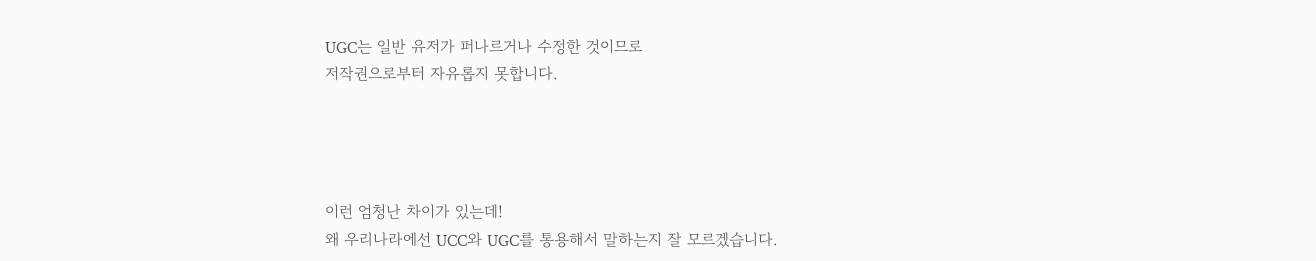UGC는 일반 유저가 퍼나르거나 수정한 것이므로
저작권으로부터 자유롭지 못합니다.




이런 엄청난 차이가 있는데!
왜 우리나라에선 UCC와 UGC를 통용해서 말하는지 잘 모르겠습니다.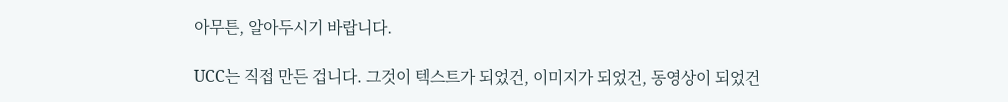아무튼, 알아두시기 바랍니다.

UCC는 직접 만든 겁니다. 그것이 텍스트가 되었건, 이미지가 되었건, 동영상이 되었건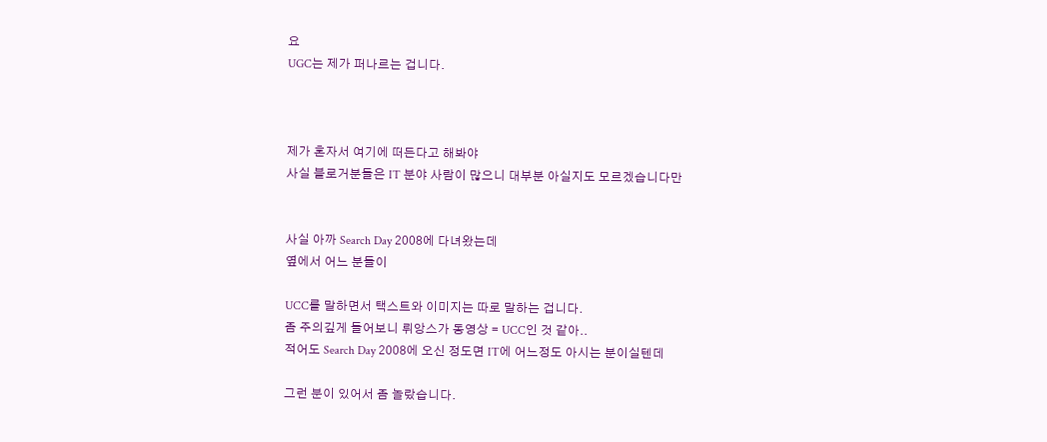요
UGC는 제가 퍼나르는 겁니다.



제가 혼자서 여기에 떠든다고 해봐야
사실 블로거분들은 IT 분야 사람이 많으니 대부분 아실지도 모르겠습니다만


사실 아까 Search Day 2008에 다녀왔는데
옆에서 어느 분들이

UCC를 말하면서 택스트와 이미지는 따로 말하는 겁니다.
좀 주의깊게 들어보니 뤼앙스가 동영상 = UCC인 것 같아..
적어도 Search Day 2008에 오신 정도면 IT에 어느정도 아시는 분이실텐데

그런 분이 있어서 좀 놀랐습니다.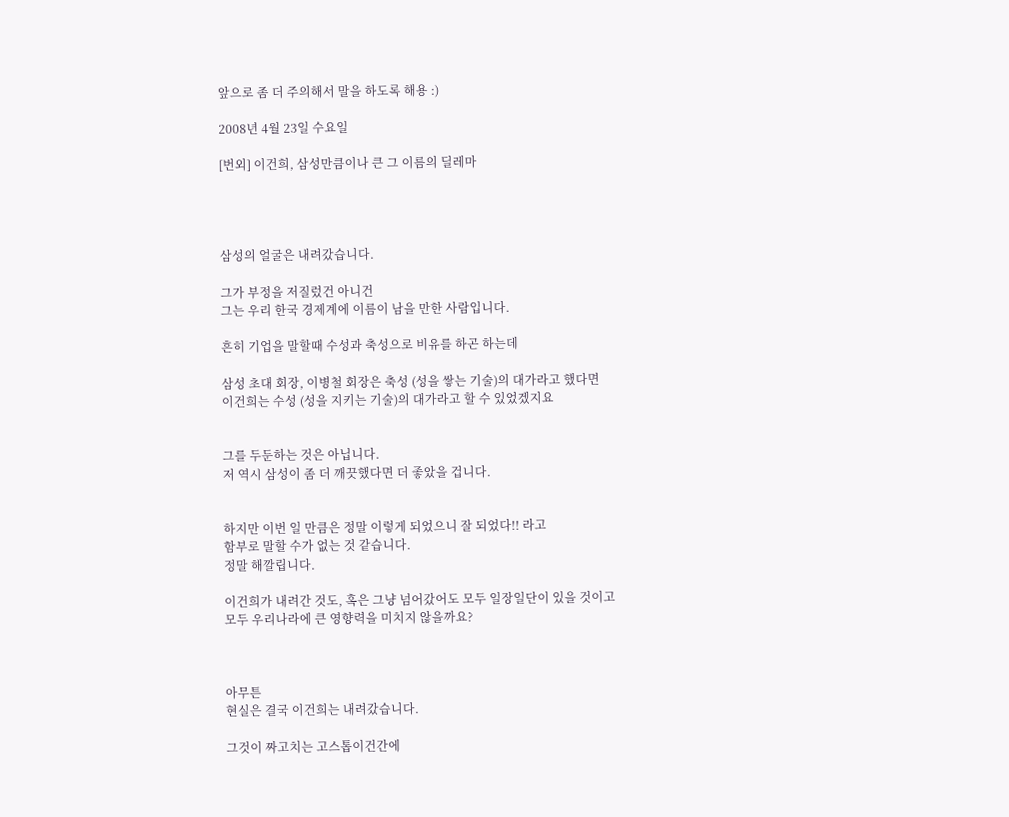앞으로 좀 더 주의해서 말을 하도록 해용 :)

2008년 4월 23일 수요일

[번외] 이건희, 삼성만큼이나 큰 그 이름의 딜레마




삼성의 얼굴은 내려갔습니다.

그가 부정을 저질렀건 아니건
그는 우리 한국 경제계에 이름이 남을 만한 사람입니다.

흔히 기업을 말할때 수성과 축성으로 비유를 하곤 하는데

삼성 초대 회장, 이병철 회장은 축성 (성을 쌓는 기술)의 대가라고 했다면
이건희는 수성 (성을 지키는 기술)의 대가라고 할 수 있었겠지요


그를 두둔하는 것은 아닙니다.
저 역시 삼성이 좀 더 깨끗했다면 더 좋았을 겁니다.


하지만 이번 일 만큼은 정말 이렇게 되었으니 잘 되었다!! 라고
함부로 말할 수가 없는 것 같습니다.
정말 해깔립니다.

이건희가 내려간 것도, 혹은 그냥 넘어갔어도 모두 일장일단이 있을 것이고
모두 우리나라에 큰 영향력을 미치지 않을까요?



아무튼
현실은 결국 이건희는 내려갔습니다.

그것이 짜고치는 고스톱이건간에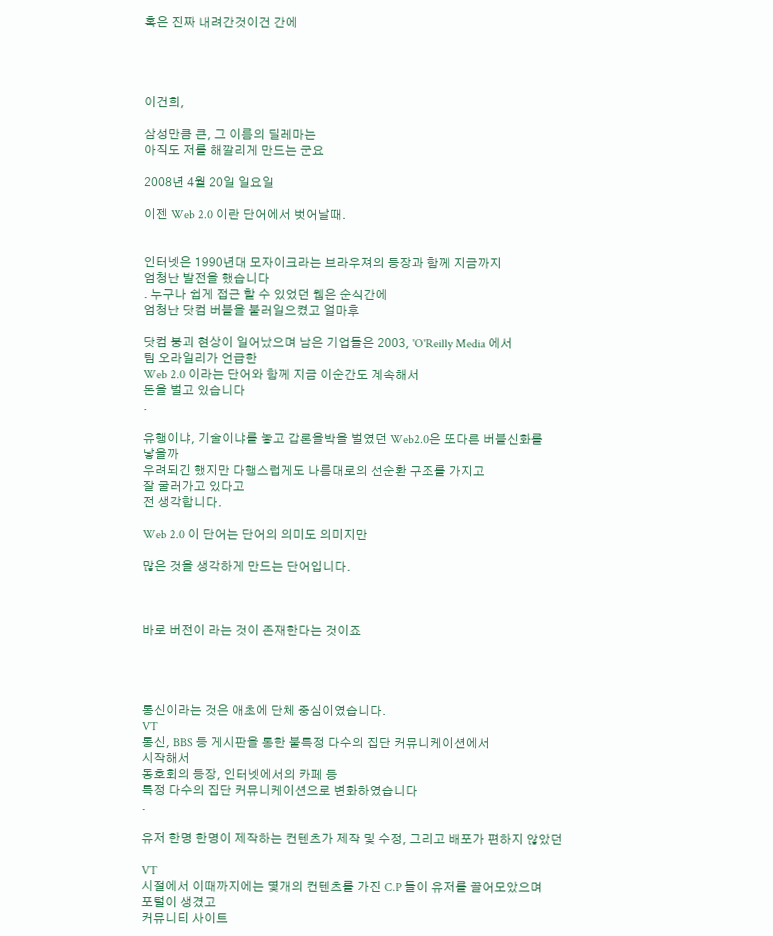혹은 진짜 내려간것이건 간에




이건희,

삼성만큼 큰, 그 이름의 딜레마는
아직도 저를 해깔리게 만드는 군요

2008년 4월 20일 일요일

이젠 Web 2.0 이란 단어에서 벗어날때.


인터넷은 1990년대 모자이크라는 브라우져의 등장과 함께 지금까지
엄청난 발전을 했습니다
. 누구나 쉽게 접근 할 수 있었던 웹은 순식간에
엄청난 닷컴 버블을 불러일으켰고 얼마후

닷컴 붕괴 현상이 일어났으며 남은 기업들은 2003, 'O'Reilly Media 에서
팀 오라일리가 언급한
Web 2.0 이라는 단어와 함께 지금 이순간도 계속해서
돈을 벌고 있습니다
.

유행이냐, 기술이냐를 놓고 갑론을박을 벌였던 Web2.0은 또다른 버블신화를
낳을까
우려되긴 했지만 다행스럽게도 나름대로의 선순환 구조를 가지고
잘 굴러가고 있다고
전 생각합니다.

Web 2.0 이 단어는 단어의 의미도 의미지만

많은 것을 생각하게 만드는 단어입니다.



바로 버전이 라는 것이 존재한다는 것이죠




통신이라는 것은 애초에 단체 중심이였습니다.
VT
통신, BBS 등 게시판을 통한 불특정 다수의 집단 커뮤니케이션에서
시작해서
동호회의 등장, 인터넷에서의 카페 등
특정 다수의 집단 커뮤니케이션으로 변화하였습니다
.

유저 한명 한명이 제작하는 컨텐츠가 제작 및 수정, 그리고 배포가 편하지 않았던

VT
시절에서 이때까지에는 몇개의 컨텐츠를 가진 C.P 들이 유저를 끌어모았으며
포털이 생겼고
커뮤니티 사이트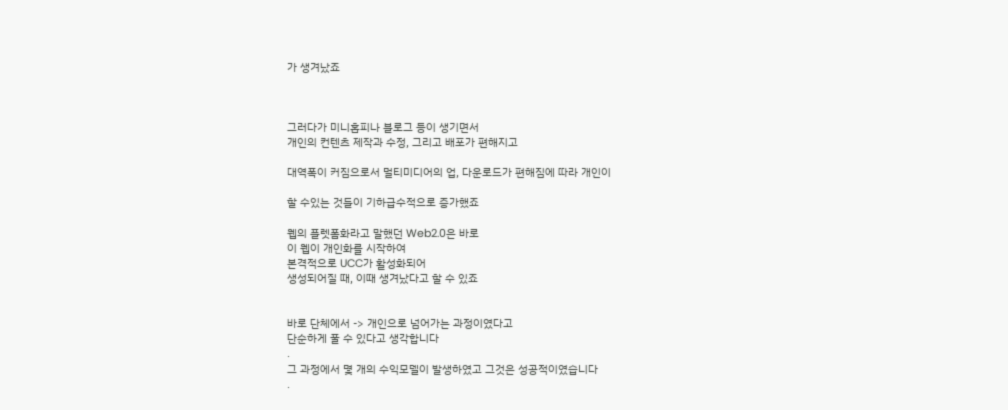가 생겨났죠



그러다가 미니홈피나 블로그 등이 생기면서
개인의 컨텐츠 제작과 수정, 그리고 배포가 편해지고

대역폭이 커짐으로서 멀티미디어의 업, 다운로드가 편해짐에 따라 개인이

할 수있는 것들이 기하급수적으로 증가했죠

웹의 플렛폼화라고 말했던 Web2.0은 바로
이 웹이 개인화를 시작하여
본격적으로 UCC가 활성화되어
생성되어질 때, 이때 생겨났다고 할 수 있죠


바로 단체에서 -> 개인으로 넘어가는 과정이였다고
단순하게 풀 수 있다고 생각합니다
.
그 과정에서 몇 개의 수익모델이 발생하였고 그것은 성공적이였습니다
.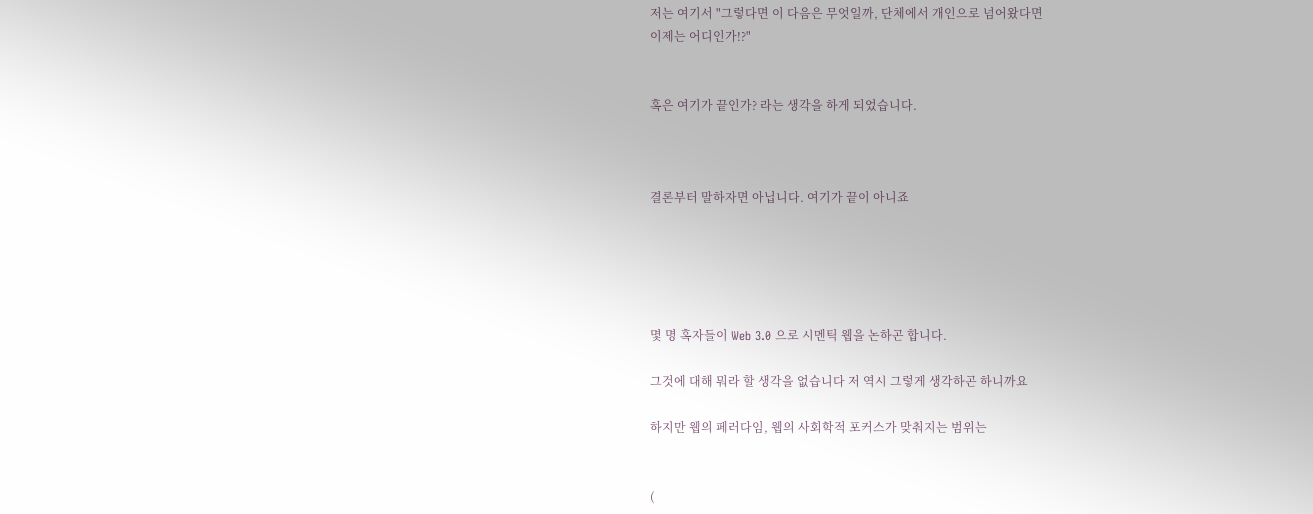저는 여기서 "그렇다면 이 다음은 무엇일까, 단체에서 개인으로 넘어왔다면
이제는 어디인가!?"


혹은 여기가 끝인가? 라는 생각을 하게 되었습니다.



결론부터 말하자면 아닙니다. 여기가 끝이 아니죠





몇 명 혹자들이 Web 3.0 으로 시멘틱 웹을 논하곤 합니다.

그것에 대해 뭐라 할 생각을 없습니다 저 역시 그렇게 생각하곤 하니까요

하지만 웹의 페러다임, 웹의 사회학적 포커스가 맞춰지는 범위는


(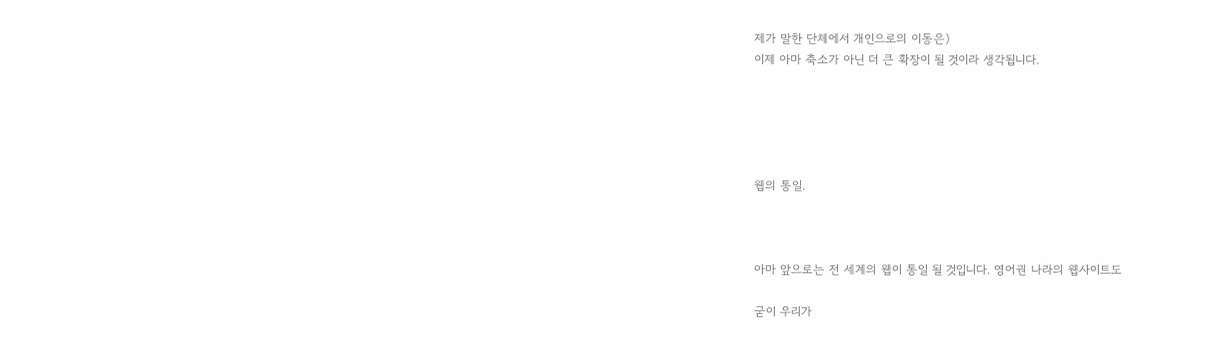제가 말한 단체에서 개인으로의 이동은)
이제 아마 축소가 아닌 더 큰 확장이 될 것이라 생각됩니다.





웹의 통일.



아마 앞으로는 전 세계의 웹이 통일 될 것입니다. 영어권 나라의 웹사이트도

굳이 우리가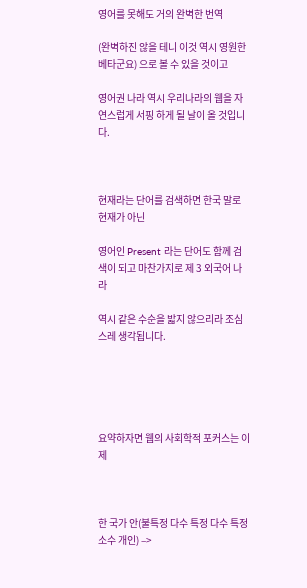영어를 못해도 거의 완벽한 번역

(완벽하진 않을 테니 이것 역시 영원한 베타군요) 으로 볼 수 있을 것이고

영어권 나라 역시 우리나라의 웹을 자연스럽게 서핑 하게 될 날이 올 것입니다.



현재라는 단어를 검색하면 한국 말로 현재가 아닌

영어인 Present 라는 단어도 함께 검색이 되고 마찬가지로 제 3 외국어 나라

역시 같은 수순을 밟지 않으리라 조심스레 생각됩니다.





요약하자면 웹의 사회학적 포커스는 이제



한 국가 안(불특정 다수 특정 다수 특정 소수 개인) –>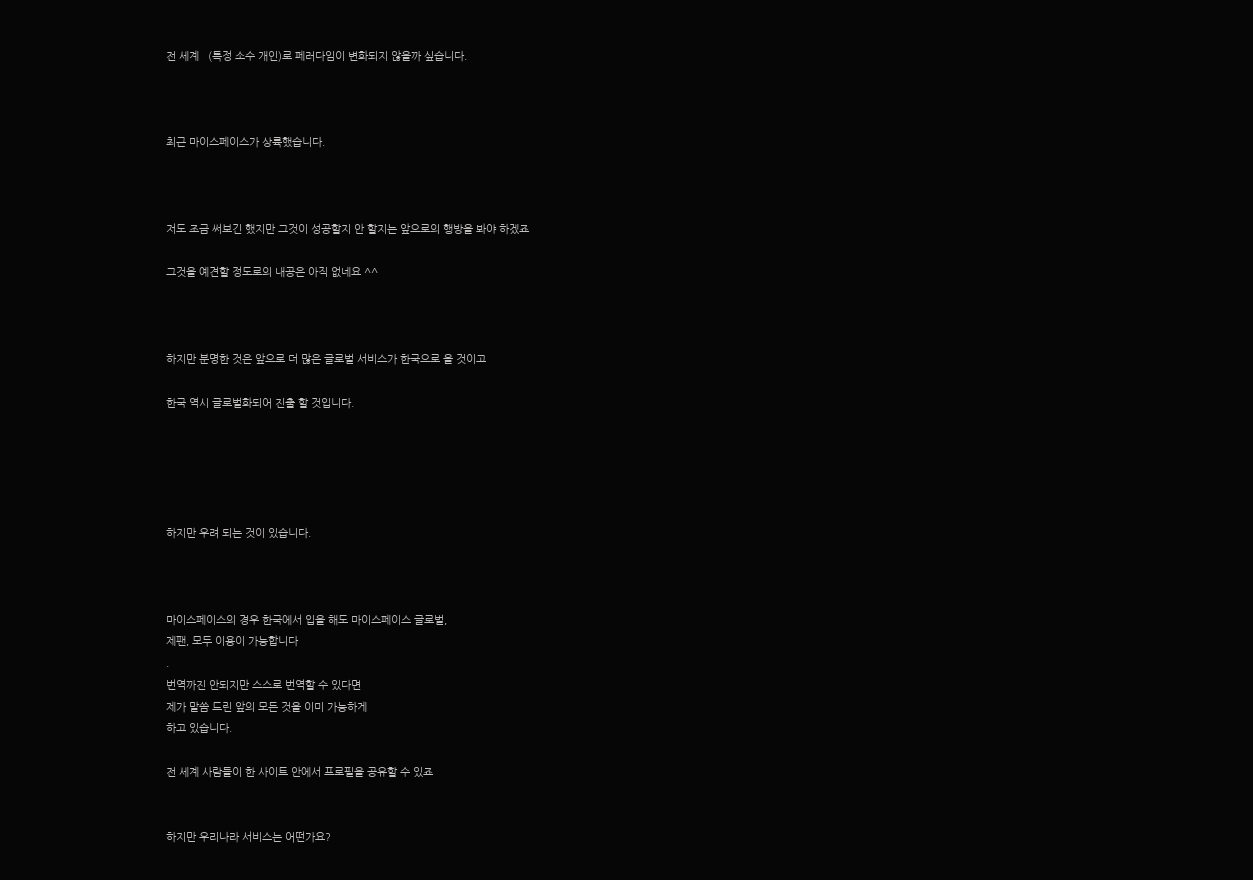전 세계   (특정 소수 개인)로 페러다임이 변화되지 않을까 싶습니다.



최근 마이스페이스가 상륙했습니다.



저도 조금 써보긴 했지만 그것이 성공할지 안 할지는 앞으로의 행방을 봐야 하겠죠

그것을 예견할 정도로의 내공은 아직 없네요 ^^



하지만 분명한 것은 앞으로 더 많은 글로벌 서비스가 한국으로 올 것이고

한국 역시 글로벌화되어 진출 할 것입니다.





하지만 우려 되는 것이 있습니다.



마이스페이스의 경우 한국에서 입을 해도 마이스페이스 글로벌,
제팬, 모두 이용이 가능합니다
.
번역까진 안되지만 스스로 번역할 수 있다면
제가 말씀 드린 앞의 모든 것을 이미 가능하게
하고 있습니다.

전 세계 사람들이 한 사이트 안에서 프로필을 공유할 수 있죠


하지만 우리나라 서비스는 어떤가요?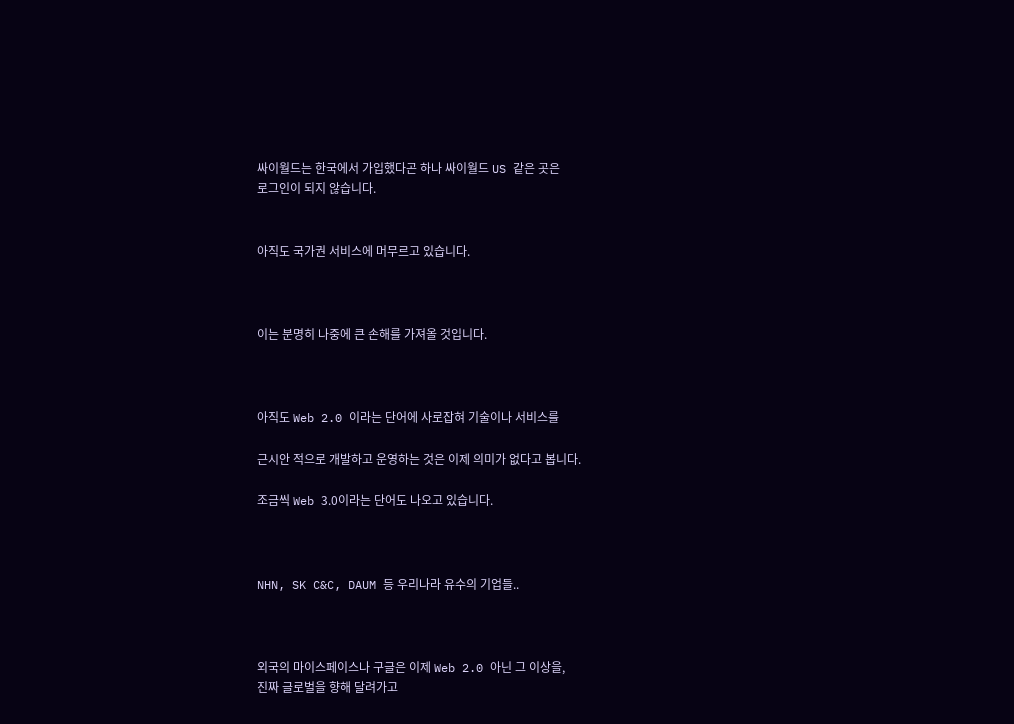싸이월드는 한국에서 가입했다곤 하나 싸이월드 US 같은 곳은
로그인이 되지 않습니다.


아직도 국가권 서비스에 머무르고 있습니다.



이는 분명히 나중에 큰 손해를 가져올 것입니다.



아직도 Web 2.0 이라는 단어에 사로잡혀 기술이나 서비스를

근시안 적으로 개발하고 운영하는 것은 이제 의미가 없다고 봅니다.

조금씩 Web 3.0이라는 단어도 나오고 있습니다.



NHN, SK C&C, DAUM 등 우리나라 유수의 기업들..



외국의 마이스페이스나 구글은 이제 Web 2.0 아닌 그 이상을,
진짜 글로벌을 향해 달려가고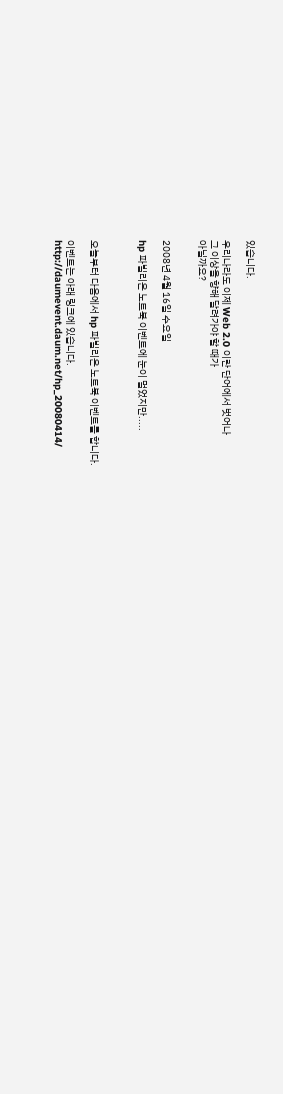있습니다.

우리나라도 이제 Web 2.0 이란 단어에서 벗어나
그 이상을 향해 달려가야 할 때가
아닐까요?


2008년 4월 16일 수요일

hp 파빌리온 노트북 이벤트에 눈이 멀었지만.....



오늘부터 다음에서 hp 파빌리온 노트북 이벤트를 합니다.

이벤트는 아래 링크에 있습니다.
http://daumevent.daum.net/hp_20080414/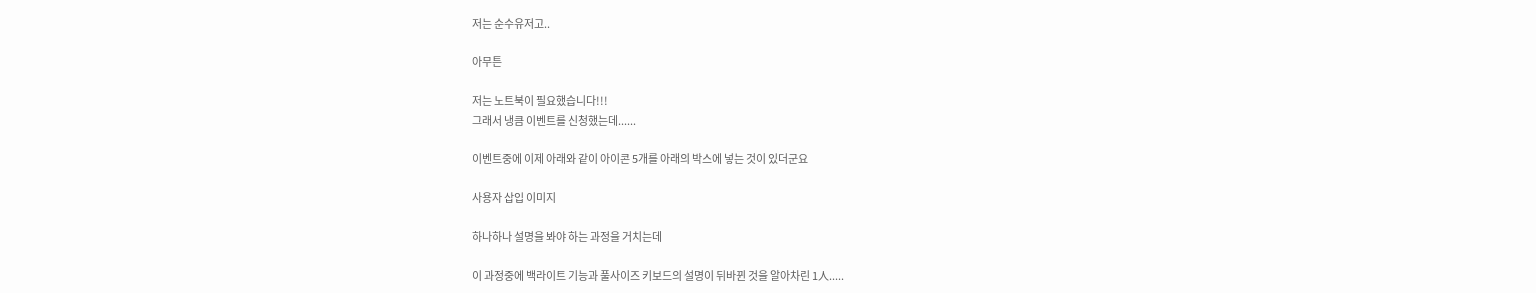저는 순수유저고..

아무튼

저는 노트북이 필요했습니다!!!
그래서 냉큼 이벤트를 신청했는데......

이벤트중에 이제 아래와 같이 아이콘 5개를 아래의 박스에 넣는 것이 있더군요

사용자 삽입 이미지

하나하나 설명을 봐야 하는 과정을 거치는데

이 과정중에 백라이트 기능과 풀사이즈 키보드의 설명이 뒤바뀐 것을 알아차린 1人.....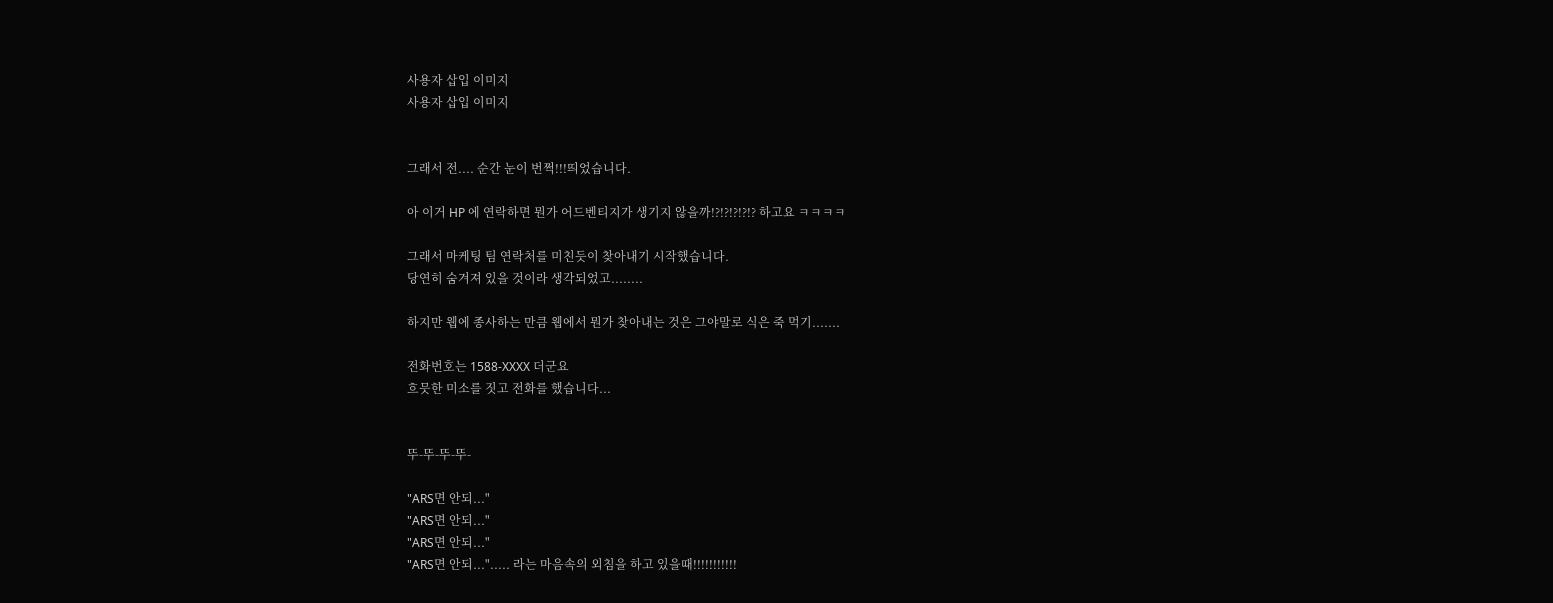사용자 삽입 이미지
사용자 삽입 이미지


그래서 전.... 순간 눈이 번쩍!!!띄었습니다.

아 이거 HP 에 연락하면 뭔가 어드벤티지가 생기지 않을까!?!?!?!?!? 하고요 ㅋㅋㅋㅋ

그래서 마케팅 팀 연락처를 미친듯이 찾아내기 시작했습니다.
당연히 숨겨져 있을 것이라 생각되었고........

하지만 웹에 종사하는 만큼 웹에서 뭔가 찾아내는 것은 그야말로 식은 죽 먹기.......

전화번호는 1588-XXXX 더군요
흐믓한 미소를 짓고 전화를 했습니다...


뚜-뚜-뚜-뚜-

"ARS면 안되..."
"ARS면 안되..."
"ARS면 안되..."
"ARS면 안되..."..... 라는 마음속의 외침을 하고 있을때!!!!!!!!!!!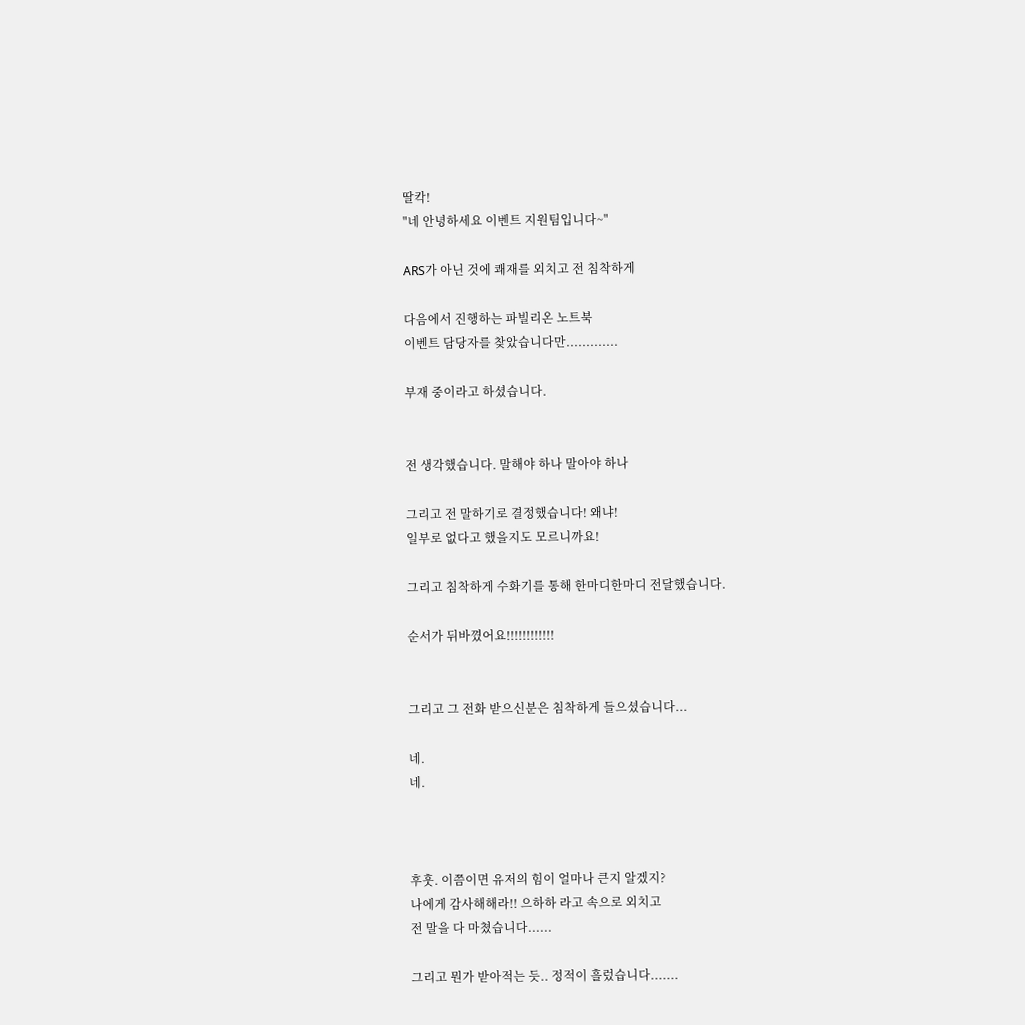딸칵!
"네 안녕하세요 이벤트 지원팀입니다~"

ARS가 아닌 것에 쾌재를 외치고 전 침착하게

다음에서 진행하는 파빌리온 노트북
이벤트 담당자를 찾았습니다만.............

부재 중이라고 하셨습니다.


전 생각했습니다. 말해야 하나 말아야 하나

그리고 전 말하기로 결정했습니다! 왜냐!
일부로 없다고 했을지도 모르니까요!

그리고 침착하게 수화기를 통해 한마디한마디 전달했습니다.

순서가 뒤바꼈어요!!!!!!!!!!!!


그리고 그 전화 받으신분은 침착하게 들으셨습니다...

네.
네.



후훗. 이쯤이면 유저의 힘이 얼마나 큰지 알겠지?
나에게 감사해해라!! 으하하 라고 속으로 외치고
전 말을 다 마쳤습니다......

그리고 뭔가 받아적는 듯.. 정적이 흘렀습니다.......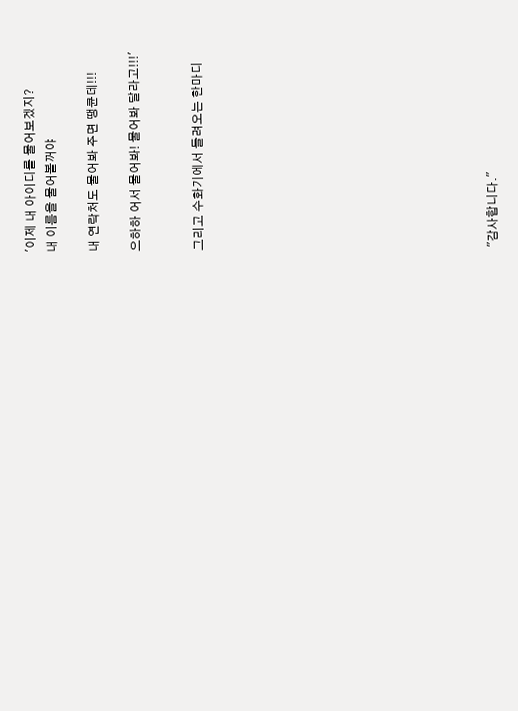'이제 내 아이디를 물어보겠지?
내 이름을 물어볼꺼야

내 연락처도 물어봐 주면 땡큔데!!!

으하하 어서 물어봐! 물어봐 달라고!!!'


그리고 수화기에서 들려오는 한마디













"감사합니다."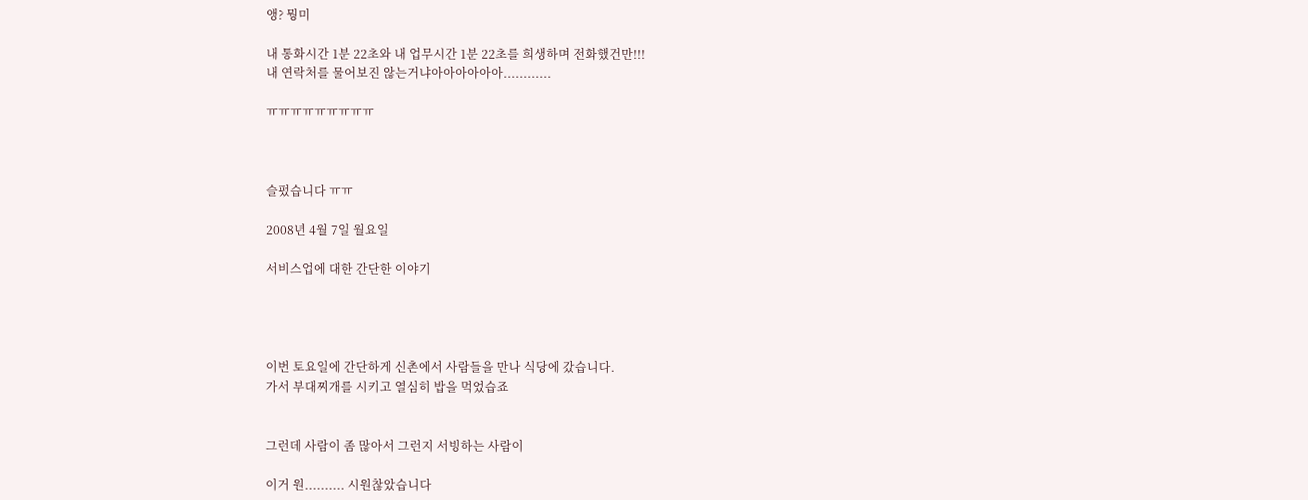앵? 뭥미

내 통화시간 1분 22초와 내 업무시간 1분 22초를 희생하며 전화했건만!!!
내 연락처를 물어보진 않는거냐아아아아아아............

ㅠㅠㅠㅠㅠㅠㅠㅠㅠ



슬펐습니다 ㅠㅠ

2008년 4월 7일 월요일

서비스업에 대한 간단한 이야기




이번 토요일에 간단하게 신촌에서 사람들을 만나 식당에 갔습니다.
가서 부대찌개를 시키고 열심히 밥을 먹었습죠


그런데 사람이 좀 많아서 그런지 서빙하는 사람이

이거 원.......... 시원찮았습니다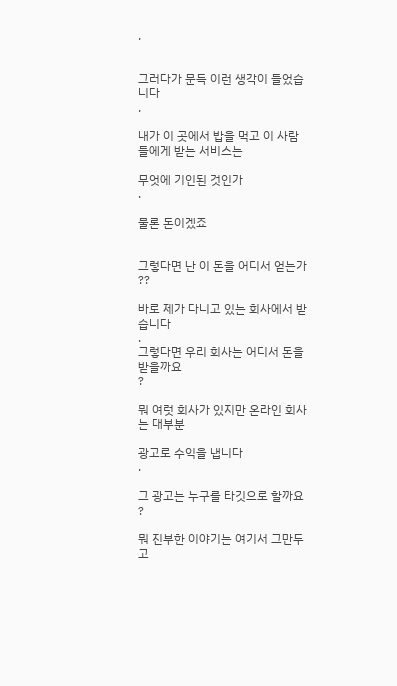.


그러다가 문득 이런 생각이 들었습니다
.

내가 이 곳에서 밥을 먹고 이 사람들에게 받는 서비스는

무엇에 기인된 것인가
.

물론 돈이겠죠


그렇다면 난 이 돈을 어디서 얻는가
??

바로 제가 다니고 있는 회사에서 받습니다
.
그렇다면 우리 회사는 어디서 돈을 받을까요
?

뭐 여럿 회사가 있지만 온라인 회사는 대부분

광고로 수익을 냅니다
.

그 광고는 누구를 타깃으로 할까요
?

뭐 진부한 이야기는 여기서 그만두고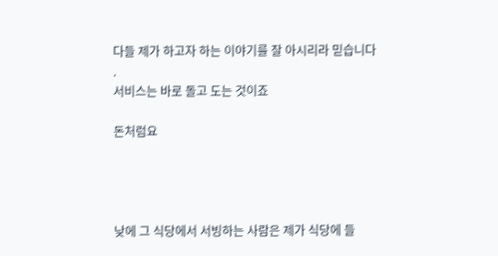다들 제가 하고자 하는 이야기를 잘 아시리라 믿습니다
.
서비스는 바로 돌고 도는 것이죠

돈처럼요




낮에 그 식당에서 서빙하는 사람은 제가 식당에 들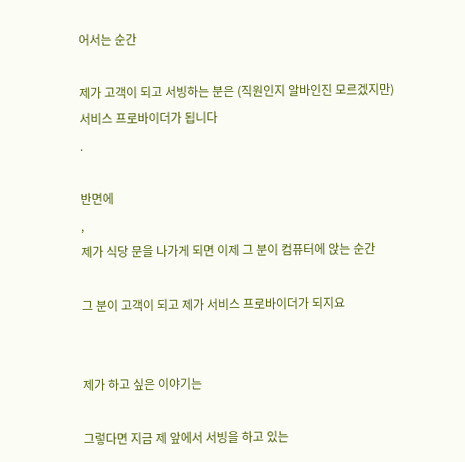어서는 순간

제가 고객이 되고 서빙하는 분은 (직원인지 알바인진 모르겠지만)
서비스 프로바이더가 됩니다
.

반면에
,
제가 식당 문을 나가게 되면 이제 그 분이 컴퓨터에 앉는 순간

그 분이 고객이 되고 제가 서비스 프로바이더가 되지요


제가 하고 싶은 이야기는

그렇다면 지금 제 앞에서 서빙을 하고 있는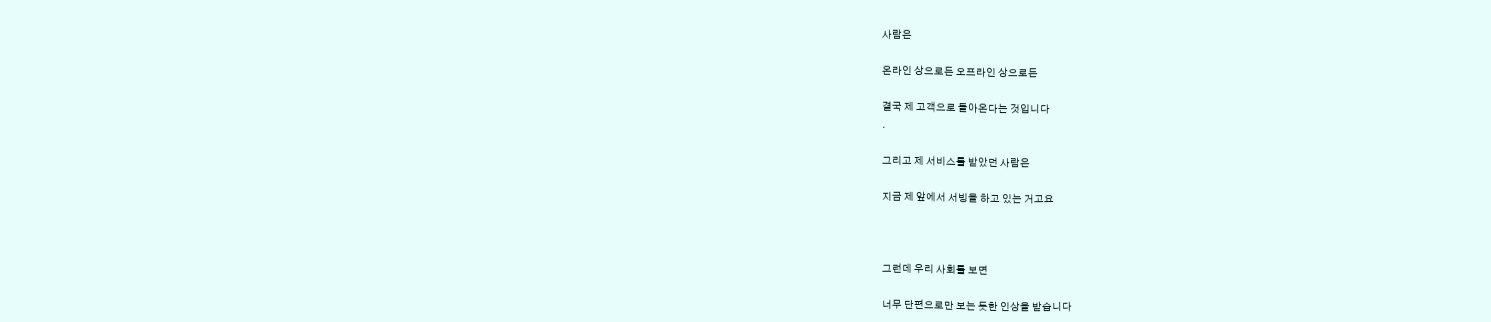사람은

온라인 상으로든 오프라인 상으로든

결국 제 고객으로 돌아온다는 것입니다
.

그리고 제 서비스를 받았던 사람은

지금 제 앞에서 서빙을 하고 있는 거고요



그런데 우리 사회를 보면

너무 단편으로만 보는 듯한 인상을 받습니다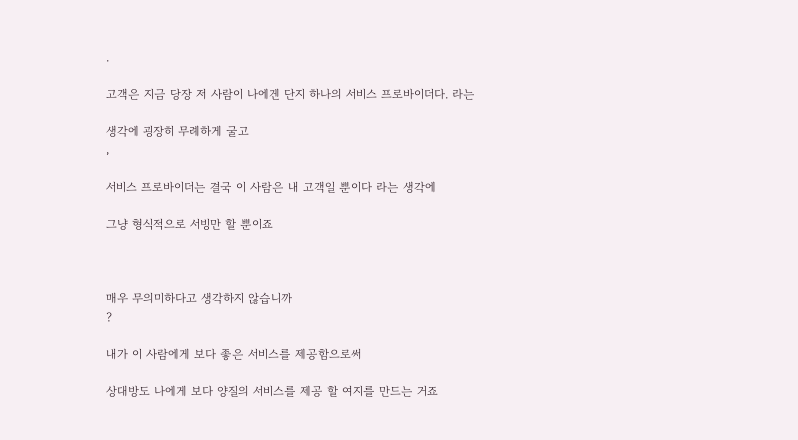.

고객은 지금 당장 저 사람이 나에겐 단지 하나의 서비스 프로바이더다. 라는

생각에 굉장히 무례하게 굴고
,

서비스 프로바이더는 결국 이 사람은 내 고객일 뿐이다 라는 생각에

그냥 형식적으로 서빙만 할 뿐이죠



매우 무의미하다고 생각하지 않습니까
?

내가 이 사람에게 보다 좋은 서비스를 제공함으로써

상대방도 나에게 보다 양질의 서비스를 제공 할 여지를 만드는 거죠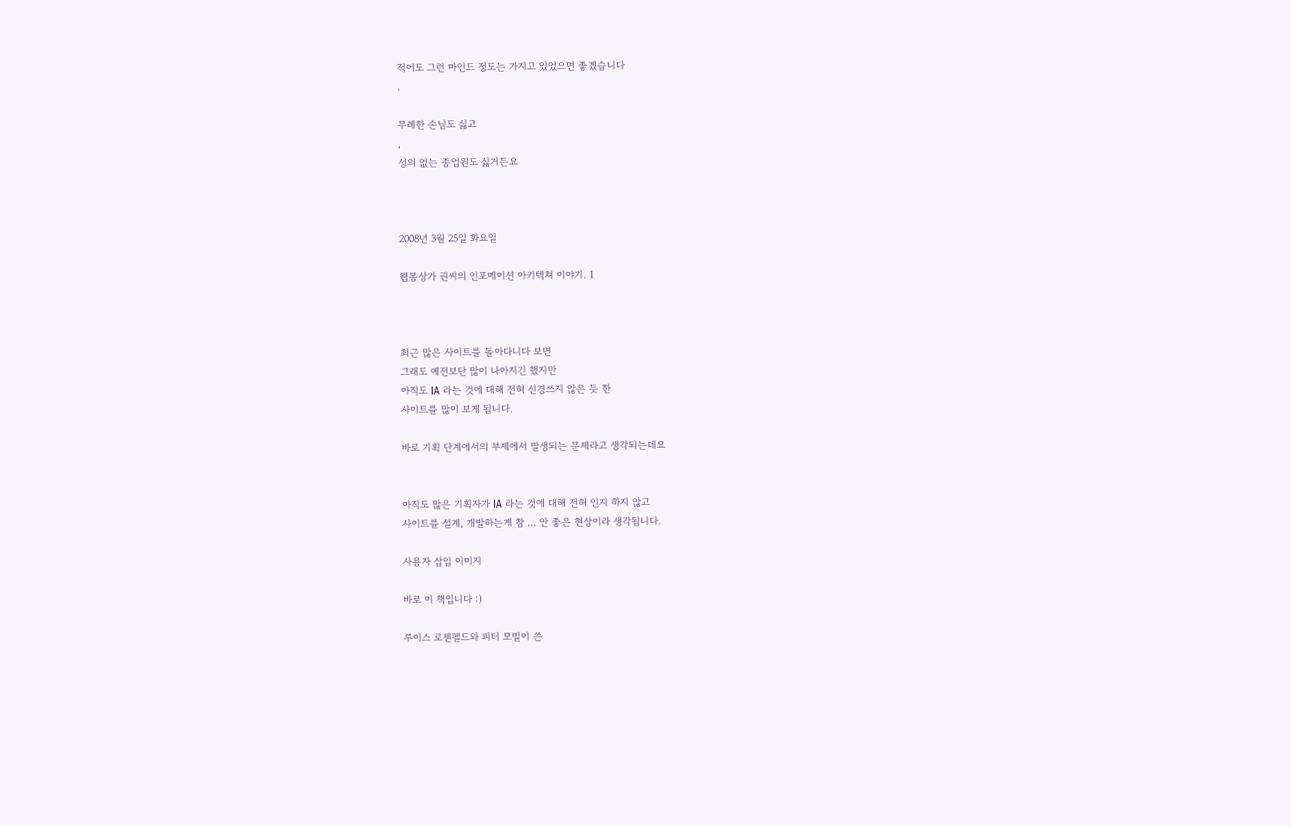적어도 그런 마인드 정도는 가지고 있었으면 좋겠습니다
.

무례한 손님도 싫고
,
성의 없는 종업원도 싫거든요



2008년 3월 25일 화요일

웹몽상가 권씨의 인포메이션 아키텍쳐 이야기. 1



최근 많은 사이트를 돌아다니다 보면
그래도 예전보단 많이 나아지긴 했지만
아직도 IA 라는 것에 대해 전혀 신경쓰지 않은 듯 한
사이트를 많이 보게 됩니다.

바로 기획 단계에서의 부제에서 발생되는 문제라고 생각되는데요


아직도 많은 기획자가 IA 라는 것에 대해 전혀 인지 하지 않고
사이트를 설계, 개발하는게 참 ... 안 좋은 현상이라 생각됩니다.

사용자 삽입 이미지

바로 이 책입니다 :)

루이스 로젠펠드와 피터 모빌이 쓴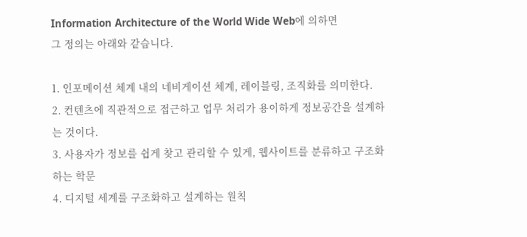Information Architecture of the World Wide Web에 의하면
그 정의는 아래와 같습니다.

1. 인포메이션 체계 내의 네비게이션 체계, 레이블링, 조직화를 의미한다.
2. 컨텐츠에 직관적으로 접근하고 업무 처리가 용이하게 정보공간을 설계하는 것이다.
3. 사용자가 정보를 쉽게 찾고 관리할 수 있게, 웹사이트를 분류하고 구조화 하는 학문
4. 디지털 세계를 구조화하고 설계하는 원칙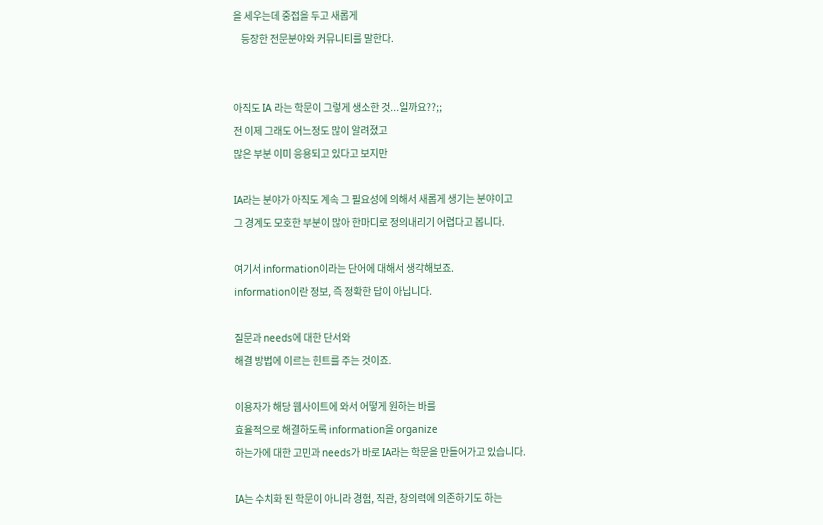을 세우는데 중접을 두고 새롭게
    등장한 전문분야와 커뮤니티를 말한다.


아직도 IA 라는 학문이 그렇게 생소한 것...일까요??;;
전 이제 그래도 어느정도 많이 알려졌고
많은 부분 이미 응용되고 있다고 보지만

IA라는 분야가 아직도 계속 그 필요성에 의해서 새롭게 생기는 분야이고
그 경계도 모호한 부분이 많아 한마디로 정의내리기 어렵다고 봅니다.

여기서 information이라는 단어에 대해서 생각해보죠.
information이란 정보, 즉 정확한 답이 아닙니다.

질문과 needs에 대한 단서와
해결 방법에 이르는 힌트를 주는 것이죠.

이용자가 해당 웹사이트에 와서 어떻게 원하는 바를
효율적으로 해결하도록 information을 organize
하는가에 대한 고민과 needs가 바로 IA라는 학문을 만들어가고 있습니다.

IA는 수치화 된 학문이 아니라 경험, 직관, 창의력에 의존하기도 하는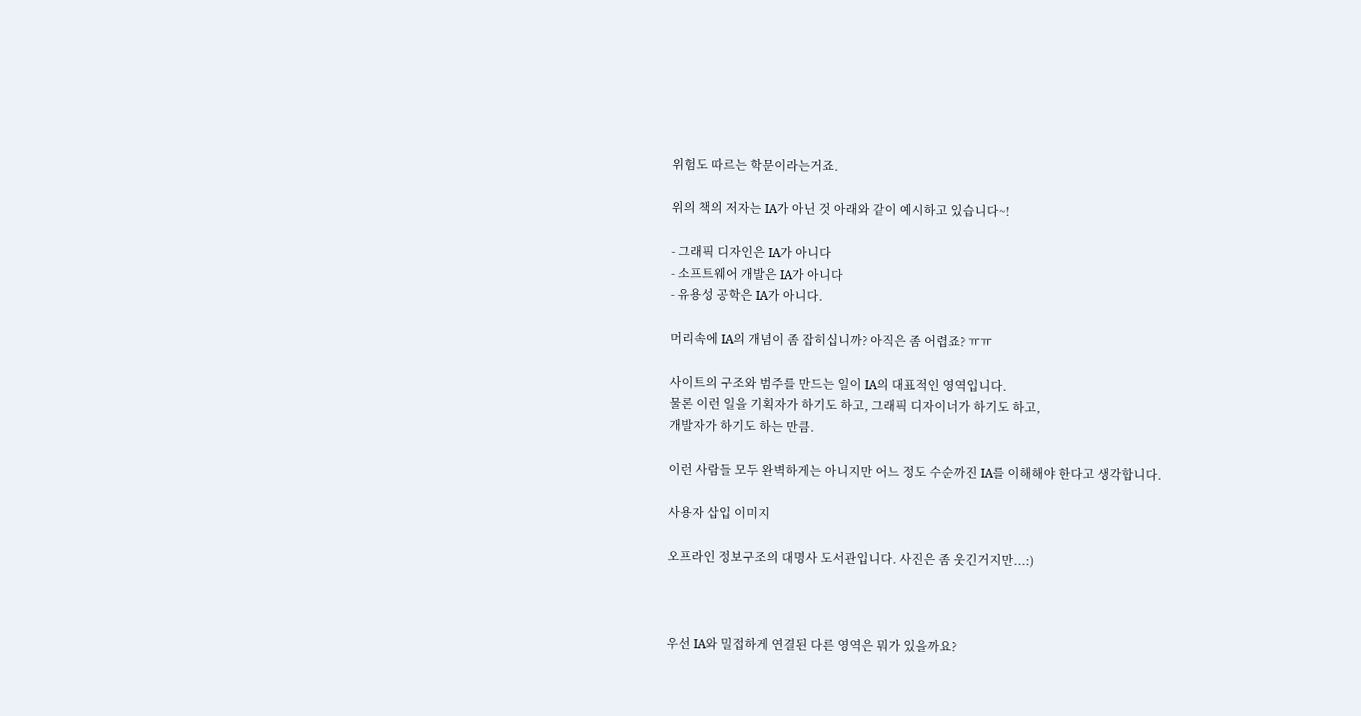위험도 따르는 학문이라는거죠.

위의 책의 저자는 IA가 아닌 것 아래와 같이 예시하고 있습니다~!

- 그래픽 디자인은 IA가 아니다
- 소프트웨어 개발은 IA가 아니다
- 유용성 공학은 IA가 아니다.

머리속에 IA의 개념이 좀 잡히십니까? 아직은 좀 어렵죠? ㅠㅠ

사이트의 구조와 범주를 만드는 일이 IA의 대표적인 영역입니다.
물론 이런 일을 기획자가 하기도 하고, 그래픽 디자이너가 하기도 하고,
개발자가 하기도 하는 만큼.

이런 사람들 모두 완벽하게는 아니지만 어느 정도 수순까진 IA를 이해해야 한다고 생각합니다.

사용자 삽입 이미지

오프라인 정보구조의 대명사 도서관입니다. 사진은 좀 웃긴거지만...:)



우선 IA와 밀접하게 연결된 다른 영역은 뭐가 있을까요?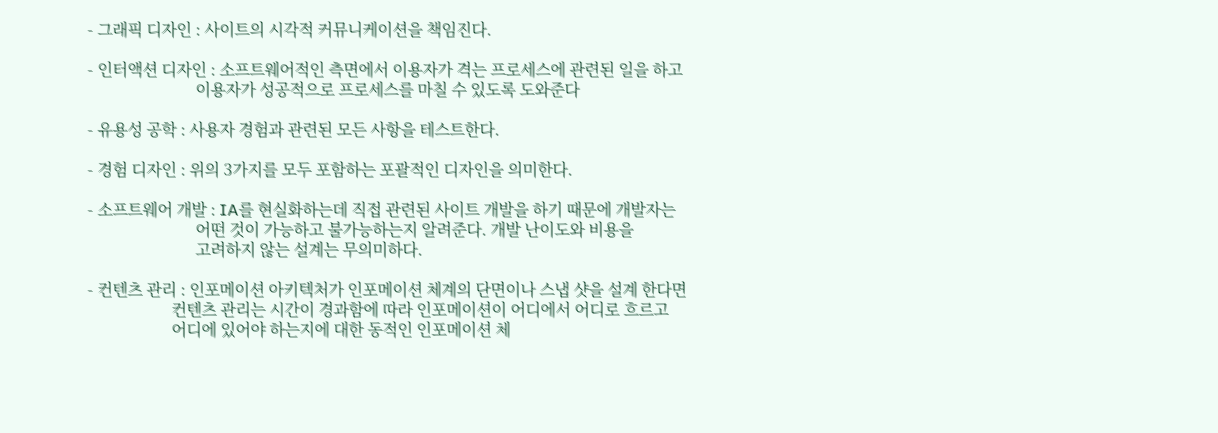- 그래픽 디자인 : 사이트의 시각적 커뮤니케이션을 책임진다.

- 인터액션 디자인 : 소프트웨어적인 측면에서 이용자가 격는 프로세스에 관련된 일을 하고
                           이용자가 성공적으로 프로세스를 마칠 수 있도록 도와준다

- 유용성 공학 : 사용자 경험과 관련된 모든 사항을 테스트한다.

- 경험 디자인 : 위의 3가지를 모두 포함하는 포괄적인 디자인을 의미한다.

- 소프트웨어 개발 : IA를 현실화하는데 직접 관련된 사이트 개발을 하기 때문에 개발자는
                           어떤 것이 가능하고 불가능하는지 알려준다. 개발 난이도와 비용을
                           고려하지 않는 설계는 무의미하다.

- 컨텐츠 관리 : 인포메이션 아키텍처가 인포메이션 체계의 단면이나 스냅 샷을 설계 한다면
                     컨텐츠 관리는 시간이 경과함에 따라 인포메이션이 어디에서 어디로 흐르고
                     어디에 있어야 하는지에 대한 동적인 인포메이션 체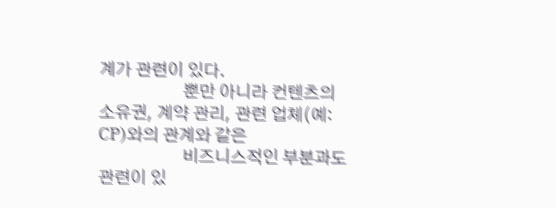계가 관련이 있다.
                     뿐만 아니라 컨텐츠의 소유권, 계약 관리, 관련 업체(예: CP)와의 관계와 같은
                     비즈니스적인 부분과도 관련이 있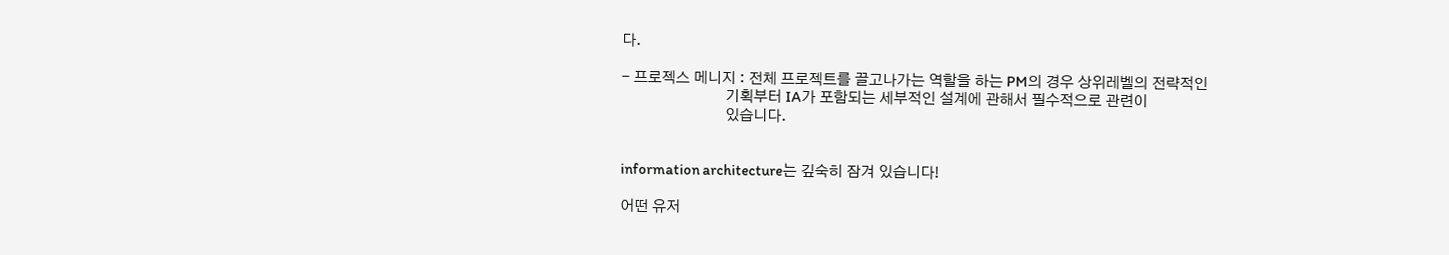다.

- 프로젝스 메니지 : 전체 프로젝트를 끌고나가는 역할을 하는 PM의 경우 상위레벨의 전략적인
                          기획부터 IA가 포함되는 세부적인 설계에 관해서 필수적으로 관련이
                          있습니다.


information architecture는 깊숙히 잠겨 있습니다!

어떤 유저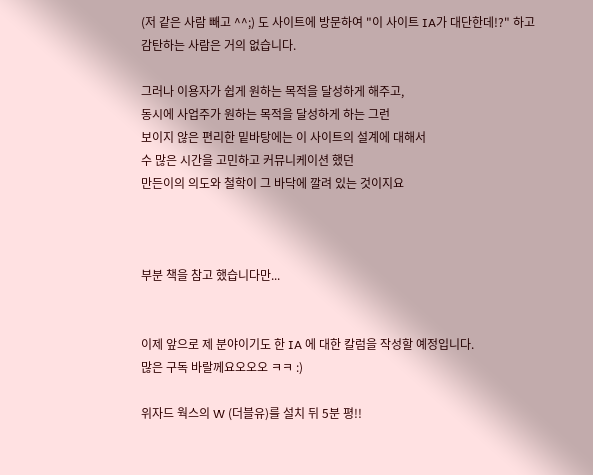(저 같은 사람 빼고 ^^;) 도 사이트에 방문하여 "이 사이트 IA가 대단한데!?" 하고
감탄하는 사람은 거의 없습니다.

그러나 이용자가 쉽게 원하는 목적을 달성하게 해주고,
동시에 사업주가 원하는 목적을 달성하게 하는 그런
보이지 않은 편리한 밑바탕에는 이 사이트의 설계에 대해서
수 많은 시간을 고민하고 커뮤니케이션 했던
만든이의 의도와 철학이 그 바닥에 깔려 있는 것이지요



부분 책을 참고 했습니다만...


이제 앞으로 제 분야이기도 한 IA 에 대한 칼럼을 작성할 예정입니다.
많은 구독 바랄께요오오오 ㅋㅋ :)

위자드 웍스의 W (더블유)를 설치 뒤 5분 평!!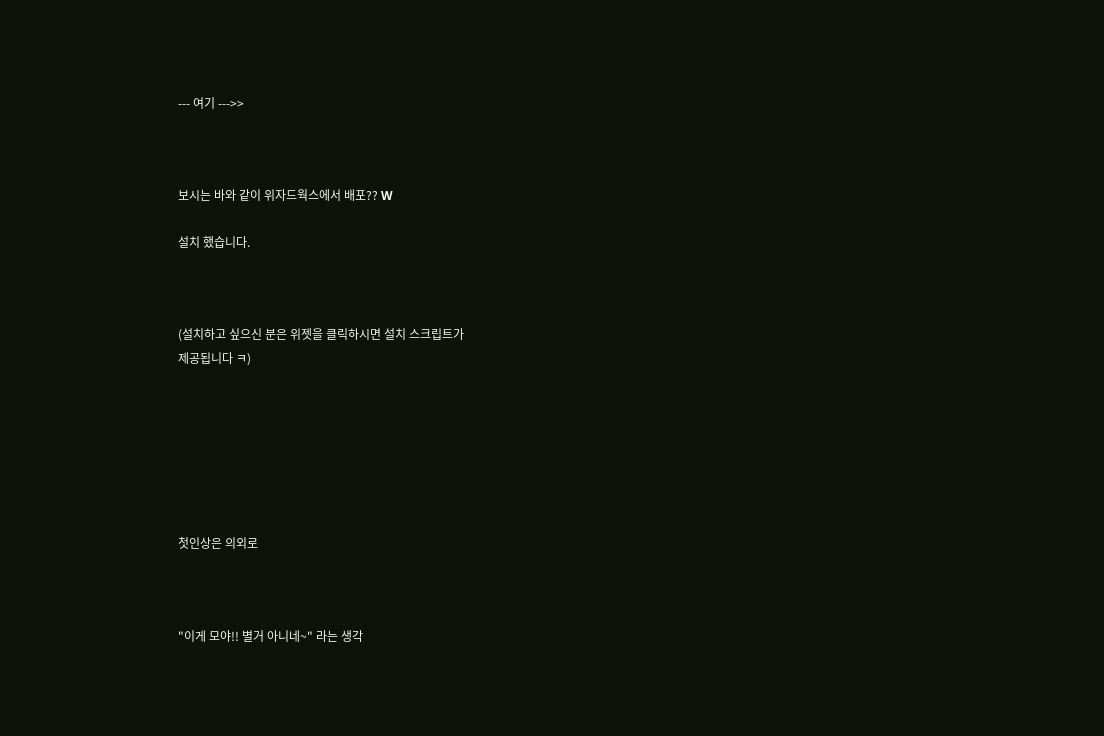--- 여기 --->>



보시는 바와 같이 위자드웍스에서 배포?? W

설치 했습니다.



(설치하고 싶으신 분은 위젯을 클릭하시면 설치 스크립트가
제공됩니다 ㅋ)







첫인상은 의외로



"이게 모야!! 별거 아니네~" 라는 생각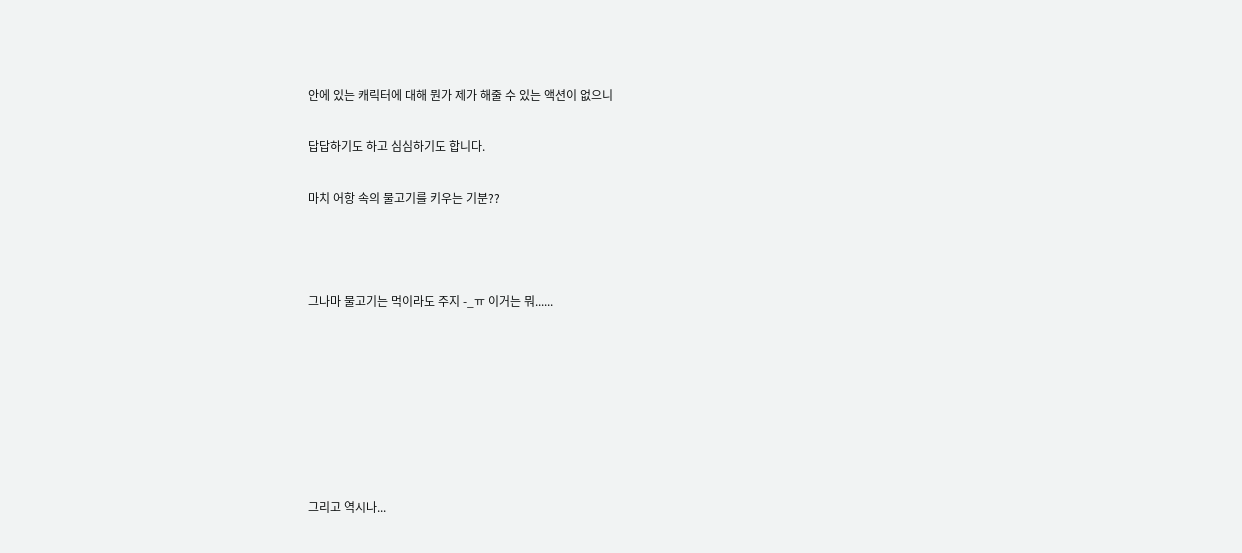안에 있는 캐릭터에 대해 뭔가 제가 해줄 수 있는 액션이 없으니

답답하기도 하고 심심하기도 합니다.

마치 어항 속의 물고기를 키우는 기분??



그나마 물고기는 먹이라도 주지 -_ㅠ 이거는 뭐......







그리고 역시나...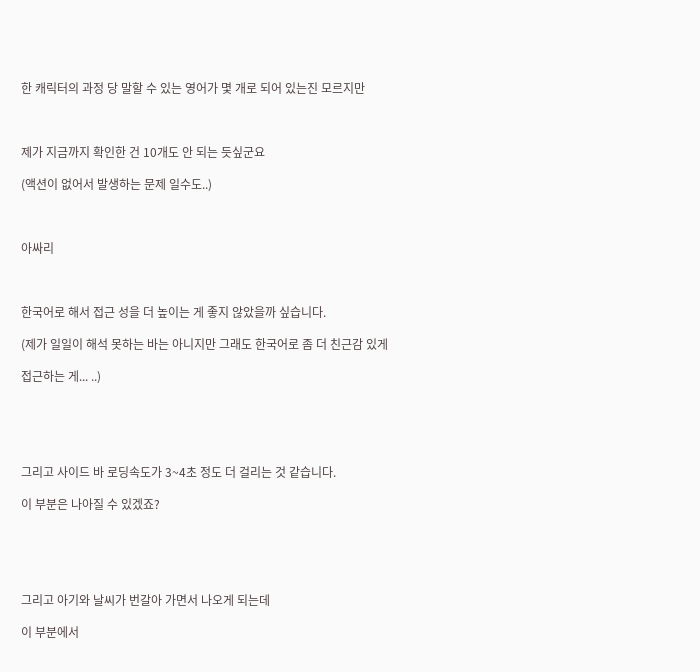한 캐릭터의 과정 당 말할 수 있는 영어가 몇 개로 되어 있는진 모르지만



제가 지금까지 확인한 건 10개도 안 되는 듯싶군요

(액션이 없어서 발생하는 문제 일수도..)



아싸리



한국어로 해서 접근 성을 더 높이는 게 좋지 않았을까 싶습니다.

(제가 일일이 해석 못하는 바는 아니지만 그래도 한국어로 좀 더 친근감 있게

접근하는 게... ..)





그리고 사이드 바 로딩속도가 3~4초 정도 더 걸리는 것 같습니다.

이 부분은 나아질 수 있겠죠?





그리고 아기와 날씨가 번갈아 가면서 나오게 되는데

이 부분에서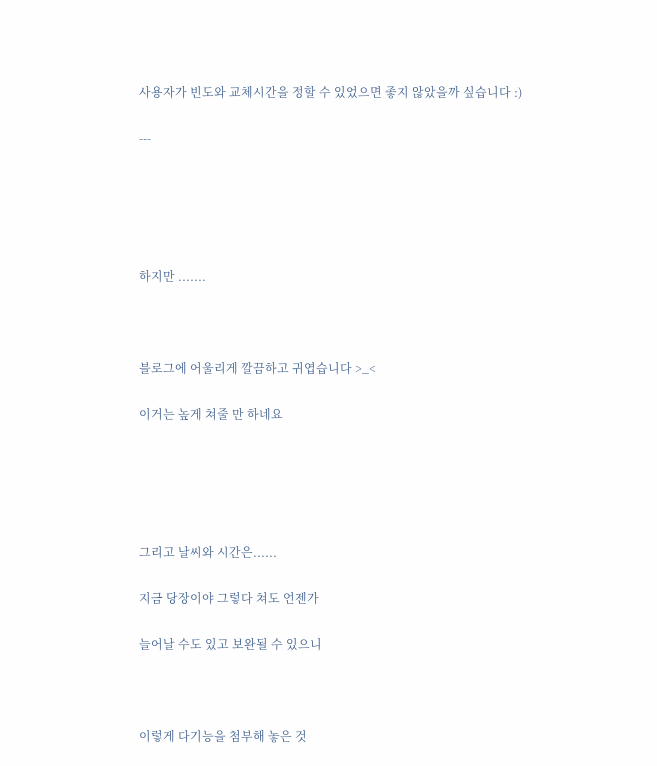사용자가 빈도와 교체시간을 정할 수 있었으면 좋지 않았을까 싶습니다 :)

---





하지만 .......



블로그에 어울리게 깔끔하고 귀엽습니다 >_<

이거는 높게 쳐줄 만 하네요





그리고 날씨와 시간은......

지금 당장이야 그렇다 쳐도 언젠가

늘어날 수도 있고 보완될 수 있으니



이렇게 다기능을 첨부해 놓은 것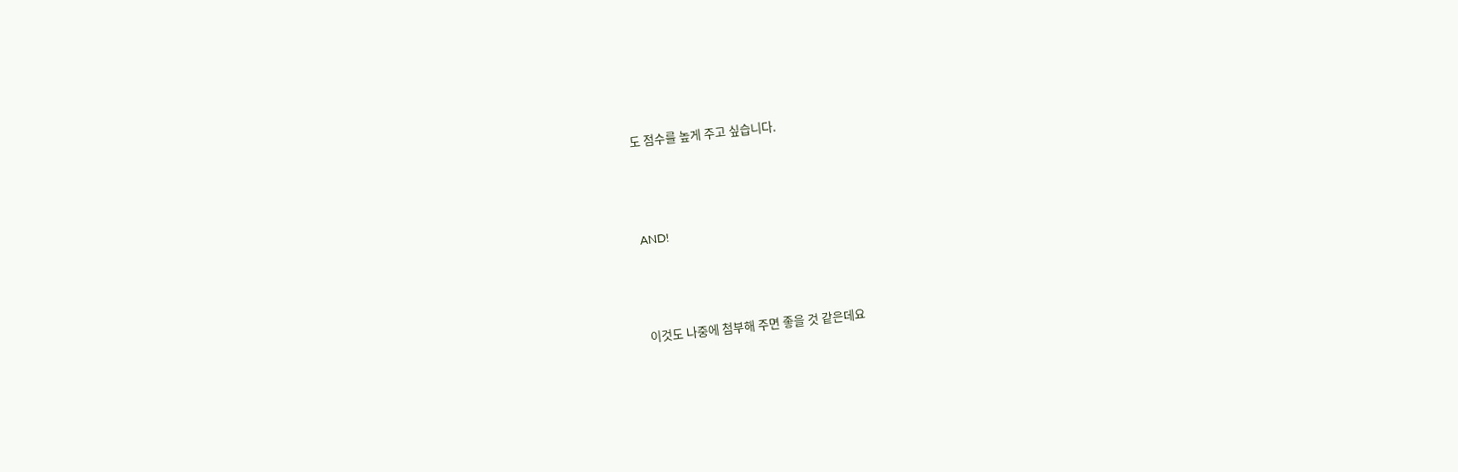도 점수를 높게 주고 싶습니다.





AND!





이것도 나중에 첨부해 주면 좋을 것 같은데요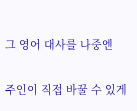그 영어 대사를 나중엔

주인이 직접 바꿀 수 있게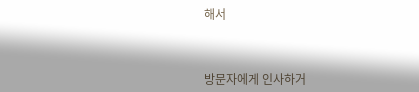해서



방문자에게 인사하거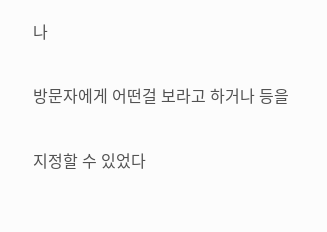나

방문자에게 어떤걸 보라고 하거나 등을

지정할 수 있었다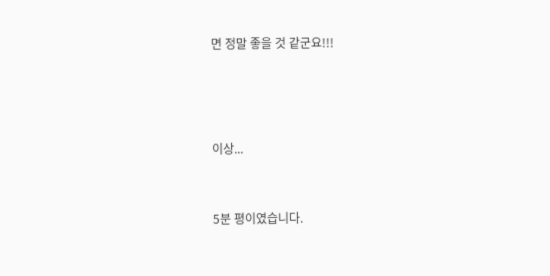면 정말 좋을 것 같군요!!!





이상...



5분 평이였습니다.